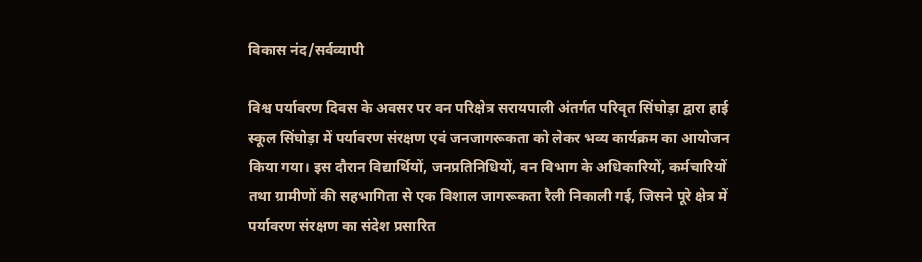विकास नंद/सर्वव्यापी

विश्व पर्यावरण दिवस के अवसर पर वन परिक्षेत्र सरायपाली अंतर्गत परिवृत सिंघोड़ा द्वारा हाई स्कूल सिंघोड़ा में पर्यावरण संरक्षण एवं जनजागरूकता को लेकर भव्य कार्यक्रम का आयोजन किया गया। इस दौरान विद्यार्थियों, जनप्रतिनिधियों, वन विभाग के अधिकारियों, कर्मचारियों तथा ग्रामीणों की सहभागिता से एक विशाल जागरूकता रैली निकाली गई, जिसने पूरे क्षेत्र में पर्यावरण संरक्षण का संदेश प्रसारित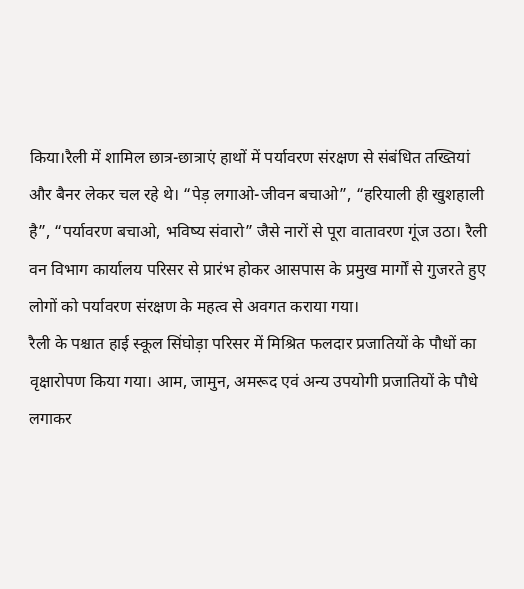किया।रैली में शामिल छात्र-छात्राएं हाथों में पर्यावरण संरक्षण से संबंधित तख्तियां और बैनर लेकर चल रहे थे। “पेड़ लगाओ-जीवन बचाओ”, “हरियाली ही खुशहाली है”, “पर्यावरण बचाओ, भविष्य संवारो” जैसे नारों से पूरा वातावरण गूंज उठा। रैली वन विभाग कार्यालय परिसर से प्रारंभ होकर आसपास के प्रमुख मार्गों से गुजरते हुए लोगों को पर्यावरण संरक्षण के महत्व से अवगत कराया गया।
रैली के पश्चात हाई स्कूल सिंघोड़ा परिसर में मिश्रित फलदार प्रजातियों के पौधों का वृक्षारोपण किया गया। आम, जामुन, अमरूद एवं अन्य उपयोगी प्रजातियों के पौधे लगाकर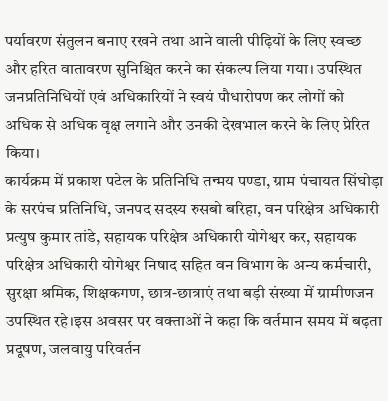पर्यावरण संतुलन बनाए रखने तथा आने वाली पीढ़ियों के लिए स्वच्छ और हरित वातावरण सुनिश्चित करने का संकल्प लिया गया। उपस्थित जनप्रतिनिधियों एवं अधिकारियों ने स्वयं पौधारोपण कर लोगों को अधिक से अधिक वृक्ष लगाने और उनकी देखभाल करने के लिए प्रेरित किया।
कार्यक्रम में प्रकाश पटेल के प्रतिनिधि तन्मय पण्डा, ग्राम पंचायत सिंघोड़ा के सरपंच प्रतिनिधि, जनपद सदस्य रुसबो बरिहा, वन परिक्षेत्र अधिकारी प्रत्युष कुमार तांडे, सहायक परिक्षेत्र अधिकारी योगेश्वर कर, सहायक परिक्षेत्र अधिकारी योगेश्वर निषाद सहित वन विभाग के अन्य कर्मचारी, सुरक्षा श्रमिक, शिक्षकगण, छात्र-छात्राएं तथा बड़ी संख्या में ग्रामीणजन उपस्थित रहे।इस अवसर पर वक्ताओं ने कहा कि वर्तमान समय में बढ़ता प्रदूषण, जलवायु परिवर्तन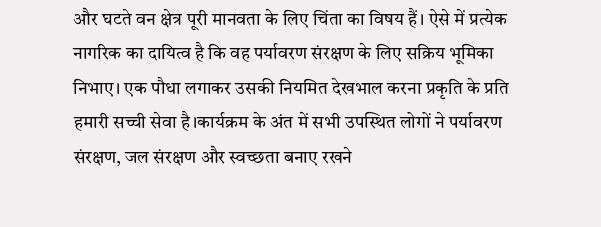और घटते वन क्षेत्र पूरी मानवता के लिए चिंता का विषय हैं। ऐसे में प्रत्येक नागरिक का दायित्व है कि वह पर्यावरण संरक्षण के लिए सक्रिय भूमिका निभाए। एक पौधा लगाकर उसकी नियमित देखभाल करना प्रकृति के प्रति हमारी सच्ची सेवा है।कार्यक्रम के अंत में सभी उपस्थित लोगों ने पर्यावरण संरक्षण, जल संरक्षण और स्वच्छता बनाए रखने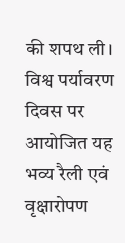की शपथ ली।
विश्व पर्यावरण दिवस पर आयोजित यह भव्य रैली एवं वृक्षारोपण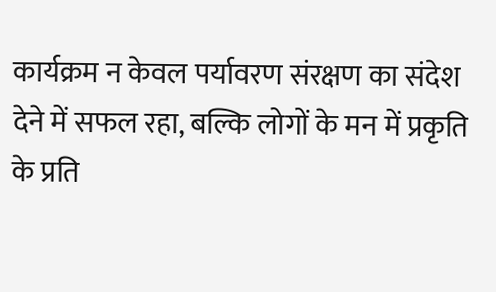कार्यक्रम न केवल पर्यावरण संरक्षण का संदेश देने में सफल रहा, बल्कि लोगों के मन में प्रकृति के प्रति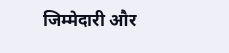जिम्मेदारी और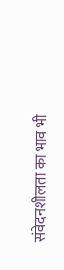संवेदनशीलता का भाव भी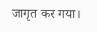जागृत कर गया।